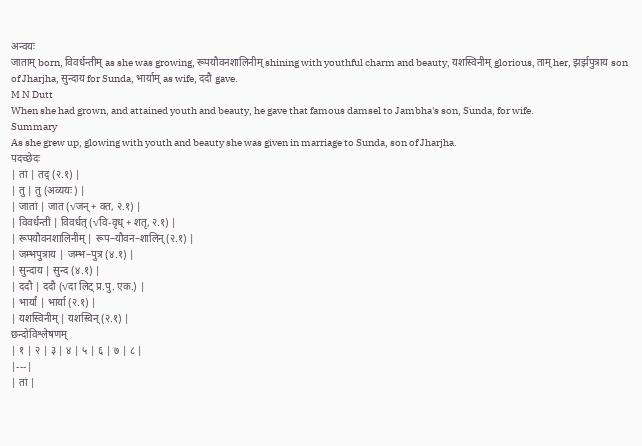अन्वयः
जाताम् born, विवर्धन्तीम् as she was growing, रूपयौवनशालिनीम् shining with youthful charm and beauty, यशस्विनीम् glorious, ताम् her, झर्झपुत्राय son of Jharjha, सुन्दाय for Sunda, भार्याम् as wife, ददौ gave.
M N Dutt
When she had grown, and attained youth and beauty, he gave that famous damsel to Jambha's son, Sunda, for wife.
Summary
As she grew up, glowing with youth and beauty she was given in marriage to Sunda, son of Jharjha.
पदच्छेदः
| तां | तद् (२.१) |
| तु | तु (अव्ययः) |
| जातां | जात (√जन् + क्त, २.१) |
| विवर्धन्तीं | विवर्धत् (√वि-वृध् + शतृ, २.१) |
| रूपयौवनशालिनीम् | रूप–यौवन–शालिन् (२.१) |
| जम्भपुत्राय | जम्भ–पुत्र (४.१) |
| सुन्दाय | सुन्द (४.१) |
| ददौ | ददौ (√दा लिट् प्र.पु. एक.) |
| भार्यां | भार्या (२.१) |
| यशस्विनीम् | यशस्विन् (२.१) |
छन्दोविश्लेषणम्
| १ | २ | ३ | ४ | ५ | ६ | ७ | ८ |
|---|
| तां |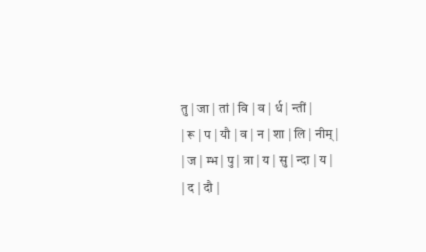तु | जा | तां | वि | व | र्ध | न्तीं |
| रू | प | यौ | व | न | शा | लि | नीम् |
| ज | म्भ | पु | त्रा | य | सु | न्दा | य |
| द | दौ |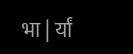भा | र्यां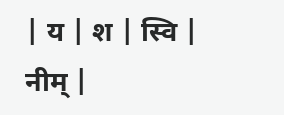| य | श | स्वि | नीम् |